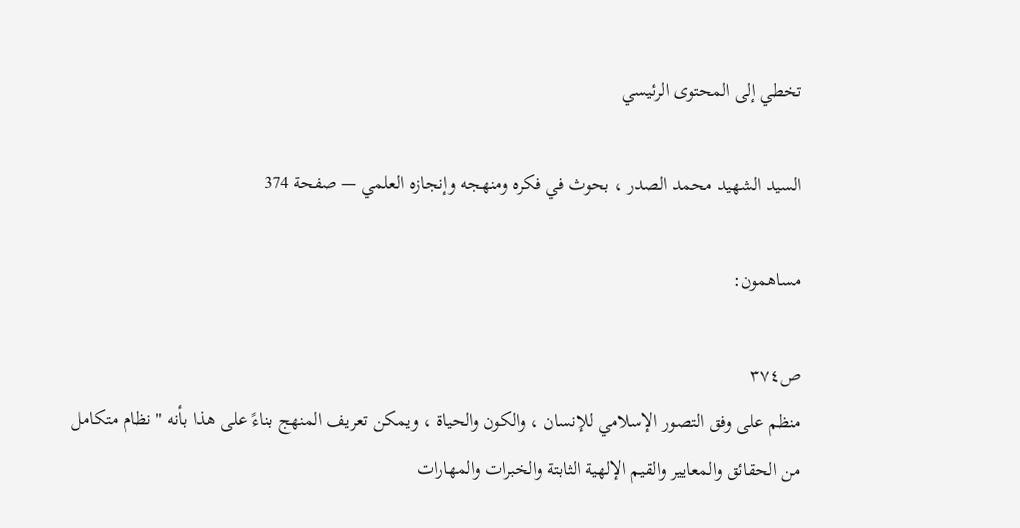تخطي إلى المحتوى الرئيسي

السيد الشهيد محمد الصدر ، بحوث في فكره ومنهجه وإنجازه العلمي — صفحة 374

مساهمون:

ص٣٧٤
منظم على وفق التصور الإسلامي للإنسان ، والكون والحياة ، ويمكن تعريف المنهج بناءً على هذا بأنه " نظام متكامل من الحقائق والمعايير والقيم الإلهية الثابتة والخبرات والمهارات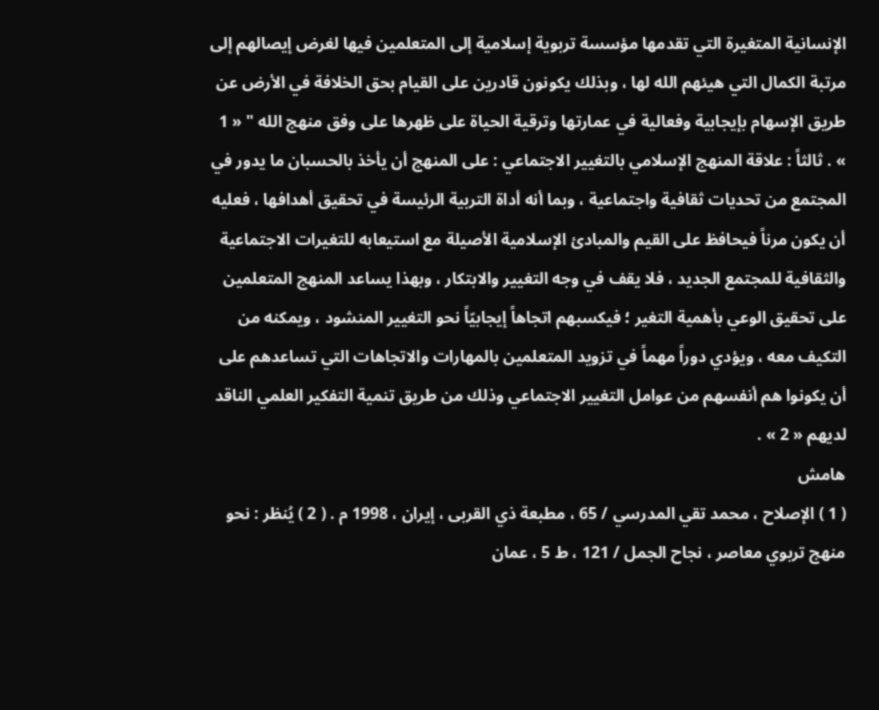الإنسانية المتغيرة التي تقدمها مؤسسة تربوية إسلامية إلى المتعلمين فيها لغرض إيصالهم إلى مرتبة الكمال التي هيئهم الله لها ، وبذلك يكونون قادرين على القيام بحق الخلافة في الأرض عن طريق الإسهام بإيجابية وفعالية في عمارتها وترقية الحياة على ظهرها على وفق منهج الله " « 1 » . ثالثاً : علاقة المنهج الإسلامي بالتغيير الاجتماعي : على المنهج أن يأخذ بالحسبان ما يدور في المجتمع من تحديات ثقافية واجتماعية ، وبما أنه أداة التربية الرئيسة في تحقيق أهدافها ، فعليه أن يكون مرناً فيحافظ على القيم والمبادئ الإسلامية الأصيلة مع استيعابه للتغيرات الاجتماعية والثقافية للمجتمع الجديد ، فلا يقف في وجه التغيير والابتكار ، وبهذا يساعد المنهج المتعلمين على تحقيق الوعي بأهمية التغير ؛ فيكسبهم اتجاهاً إيجابيّاً نحو التغيير المنشود ، ويمكنه من التكيف معه ، ويؤدي دوراً مهماً في تزويد المتعلمين بالمهارات والاتجاهات التي تساعدهم على أن يكونوا هم أنفسهم من عوامل التغيير الاجتماعي وذلك من طريق تنمية التفكير العلمي الناقد لديهم « 2 » .
هامش
( 1 ) الإصلاح ، محمد تقي المدرسي / 65 ، مطبعة ذي القربى ، إيران ، 1998 م . ( 2 ) يُنظر : نحو منهج تربوي معاصر ، نجاح الجمل / 121 ، ط 5 ، عمان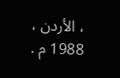، الأردن ، 1988 م .